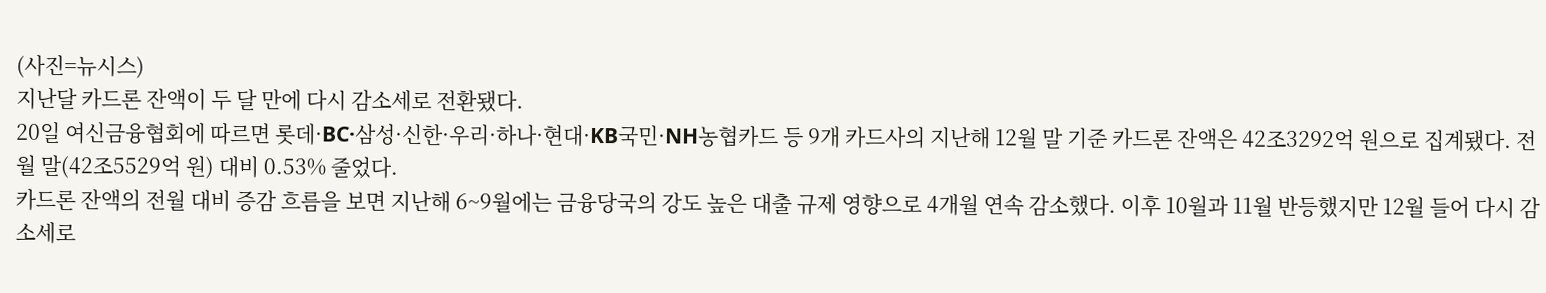(사진=뉴시스)
지난달 카드론 잔액이 두 달 만에 다시 감소세로 전환됐다.
20일 여신금융협회에 따르면 롯데·BC·삼성·신한·우리·하나·현대·KB국민·NH농협카드 등 9개 카드사의 지난해 12월 말 기준 카드론 잔액은 42조3292억 원으로 집계됐다. 전월 말(42조5529억 원) 대비 0.53% 줄었다.
카드론 잔액의 전월 대비 증감 흐름을 보면 지난해 6~9월에는 금융당국의 강도 높은 대출 규제 영향으로 4개월 연속 감소했다. 이후 10월과 11월 반등했지만 12월 들어 다시 감소세로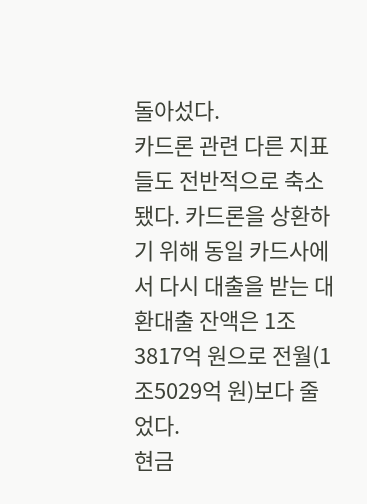돌아섰다.
카드론 관련 다른 지표들도 전반적으로 축소됐다. 카드론을 상환하기 위해 동일 카드사에서 다시 대출을 받는 대환대출 잔액은 1조3817억 원으로 전월(1조5029억 원)보다 줄었다.
현금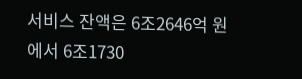서비스 잔액은 6조2646억 원에서 6조1730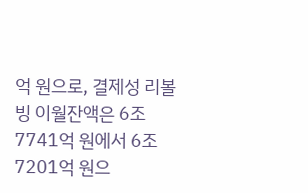억 원으로, 결제성 리볼빙 이월잔액은 6조7741억 원에서 6조7201억 원으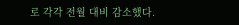로 각각 전월 대비 감소했다.